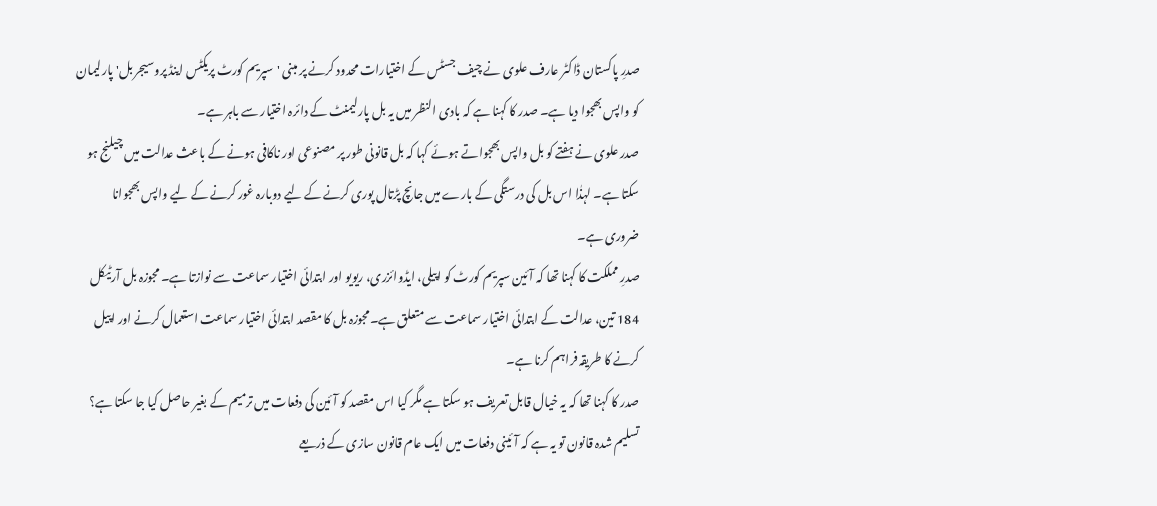صدرِ پاکستان ڈاکٹر عارف علوی نے چیف جسٹس کے اختیارات محدود کرنے پر مبنی 'سپریم کورٹ پریکٹس اینڈ پروسیجر بل' پارلیمان کو واپس بھجوا دیا ہے۔ صدر کا کہنا ہے کہ بادی النظر میں یہ بل پارلیمنٹ کے دائرہ اختیار سے باہر ہے۔
صدر علوی نے ہفتے کو بل واپس بھجواتے ہوئے کہا کہ بل قانونی طور پر مصنوعی اور ناکافی ہونے کے باعث عدالت میں چیلنج ہو سکتا ہے۔ لہذٰا اس بل کی درستگی کے بارے میں جانچ پڑتال پوری کرنے کے لیے دوبارہ غور کرنے کے لیے واپس بھجوانا ضروری ہے۔
صدرِ مملکت کا کہنا تھا کہ آئین سپریم کورٹ کو اپیلی، ایڈوائزری، ریویو اور ابتدائی اختیار سماعت سے نوازتا ہے۔ مجوزہ بل آرٹیکل 184 تین، عدالت کے ابتدائی اختیار سماعت سے متعلق ہے۔مجوزہ بل کا مقصد ابتدائی اختیار سماعت استعمال کرنے اور اپیل کرنے کا طریقہ فراہم کرنا ہے۔
صدر کا کہنا تھا کہ یہ خیال قابل تعریف ہو سکتا ہے مگر کیا اس مقصد کو آئین کی دفعات میں ترمیم کے بغیر حاصل کیا جا سکتا ہے؟ تسلیم شدہ قانون تو یہ ہے کہ آئینی دفعات میں ایک عام قانون سازی کے ذریعے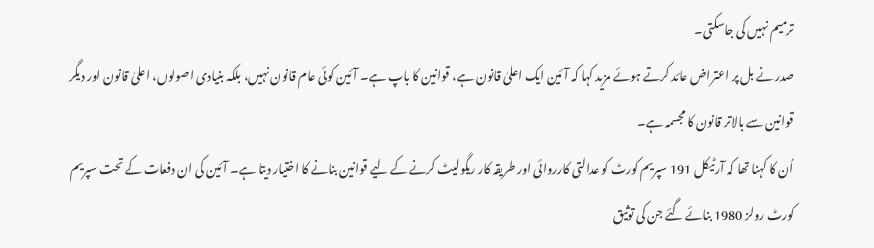ترمیم نہیں کی جاسکتی۔
صدر نے بل پر اعتراض عائد کرتے ہوئے مزید کہا کہ آئین ایک اعلیٰ قانون ہے، قوانین کا باپ ہے۔ آئین کوئی عام قانون نہیں، بلکہ بنیادی اصولوں، اعلیٰ قانون اور دیگر قوانین سے بالاتر قانون کا مجسمہ ہے۔
اُن کا کہنا تھا کہ آرٹیکل 191 سپریم کورٹ کو عدالتی کارروائی اور طریقہ کار ریگولیٹ کرنے کے لیے قوانین بنانے کا اختیار دیتا ہے۔ آئین کی ان دفعات کے تحت سپریم کورٹ رولز 1980 بنائے گئے جن کی توثیق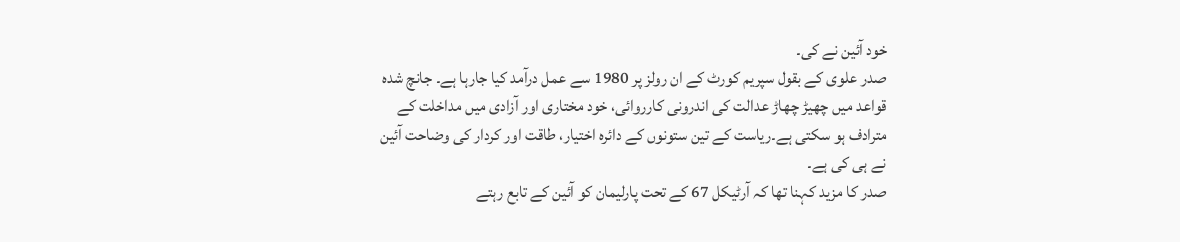خود آئین نے کی۔
صدر علوی کے بقول سپریم کورٹ کے ان رولز پر 1980 سے عمل درآمد کیا جارہا ہے۔ جانچ شدہ قواعد میں چھیڑ چھاڑ عدالت کی اندرونی کارروائی، خود مختاری اور آزادی میں مداخلت کے مترادف ہو سکتی ہے۔ریاست کے تین ستونوں کے دائرہ اختیار، طاقت اور کردار کی وضاحت آئین نے ہی کی ہے۔
صدر کا مزید کہنا تھا کہ آرٹیکل 67 کے تحت پارلیمان کو آئین کے تابع رہتے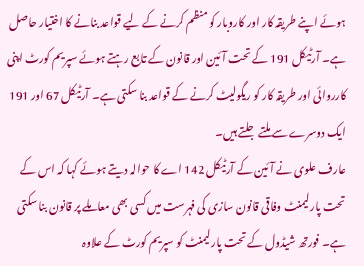ہوئے اپنے طریقہ کار اور کاروبار کو منظم کرنے کے لیے قواعد بنانے کا اختیار حاصل ہے۔ آرٹیکل 191 کے تحت آئین اور قانون کے تابع رہتے ہوئے سپریم کورٹ اپنی کارروائی اور طریقہ کار کو ریگولیٹ کرنے کے قواعد بنا سکتی ہے۔ آرٹیکل 67 اور 191 ایک دوسرے سے ملتے جلتے ہیں۔
عارف علوی نے آئین کے آرٹیکل 142 اے کا حوالہ دیتے ہوئے کہا کہ اس کے تحت پارلیمنٹ وفاقی قانون سازی کی فہرست میں کسی بھی معاملے پر قانون بنا سکتی ہے۔ فورتھ شیڈول کے تحت پارلیمنٹ کو سپریم کورٹ کے علاوہ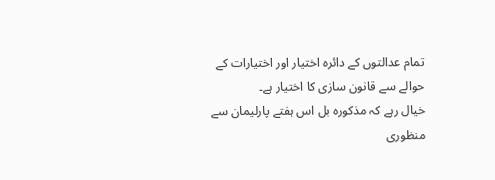تمام عدالتوں کے دائرہ اختیار اور اختیارات کے حوالے سے قانون سازی کا اختیار ہے۔
خیال رہے کہ مذکورہ بل اس ہفتے پارلیمان سے منظوری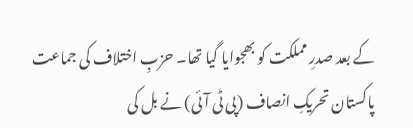کے بعد صدرِ مملکت کو بھجوایا گیا تھا۔ حزبِ اختلاف کی جماعت پاکستان تحریکِ انصاف (پی ٹی آئی) نے بل کی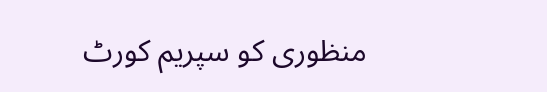منظوری کو سپریم کورٹ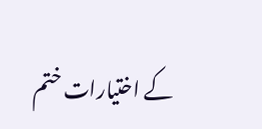کے اختیارات ختم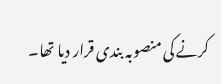کرنے کی منصوبہ بندی قرار دیا تھا۔